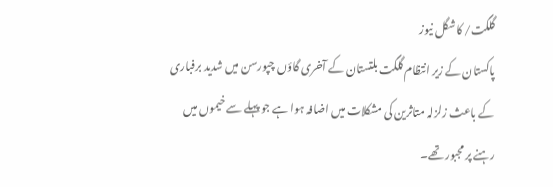گلگت/ کاشگل نیوز
پاکستان کے زیر انتظام گلگت بلتستان کے آخری گاؤں چپورسن میں شدید برفباری کے باعث زلزلہ متاثرین کی مشکلات میں اضافہ ہوا ہے جو پہلے سے خیموں میں رہنے پر مجبور تھے۔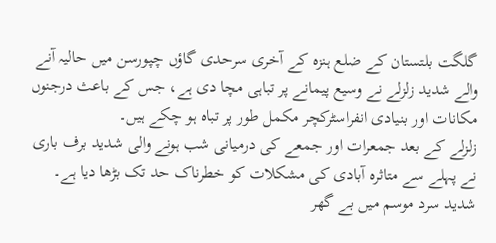گلگت بلتستان کے ضلع ہنزہ کے آخری سرحدی گاؤں چپورسن میں حالیہ آنے والے شدید زلزلے نے وسیع پیمانے پر تباہی مچا دی ہے، جس کے باعث درجنوں مکانات اور بنیادی انفراسٹرکچر مکمل طور پر تباہ ہو چکے ہیں۔
زلزلے کے بعد جمعرات اور جمعے کی درمیانی شب ہونے والی شدید برف باری نے پہلے سے متاثرہ آبادی کی مشکلات کو خطرناک حد تک بڑھا دیا ہے۔ شدید سرد موسم میں بے گھر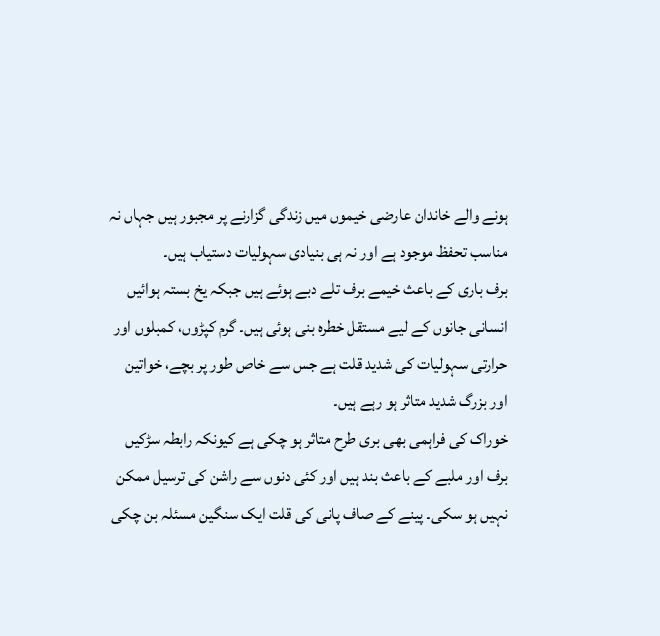ہونے والے خاندان عارضی خیموں میں زندگی گزارنے پر مجبور ہیں جہاں نہ مناسب تحفظ موجود ہے اور نہ ہی بنیادی سہولیات دستیاب ہیں۔
برف باری کے باعث خیمے برف تلے دبے ہوئے ہیں جبکہ یخ بستہ ہوائیں انسانی جانوں کے لیے مستقل خطرہ بنی ہوئی ہیں۔ گرم کپڑوں، کمبلوں اور حرارتی سہولیات کی شدید قلت ہے جس سے خاص طور پر بچے، خواتین اور بزرگ شدید متاثر ہو رہے ہیں۔
خوراک کی فراہمی بھی بری طرح متاثر ہو چکی ہے کیونکہ رابطہ سڑکیں برف اور ملبے کے باعث بند ہیں اور کئی دنوں سے راشن کی ترسیل ممکن نہیں ہو سکی۔ پینے کے صاف پانی کی قلت ایک سنگین مسئلہ بن چکی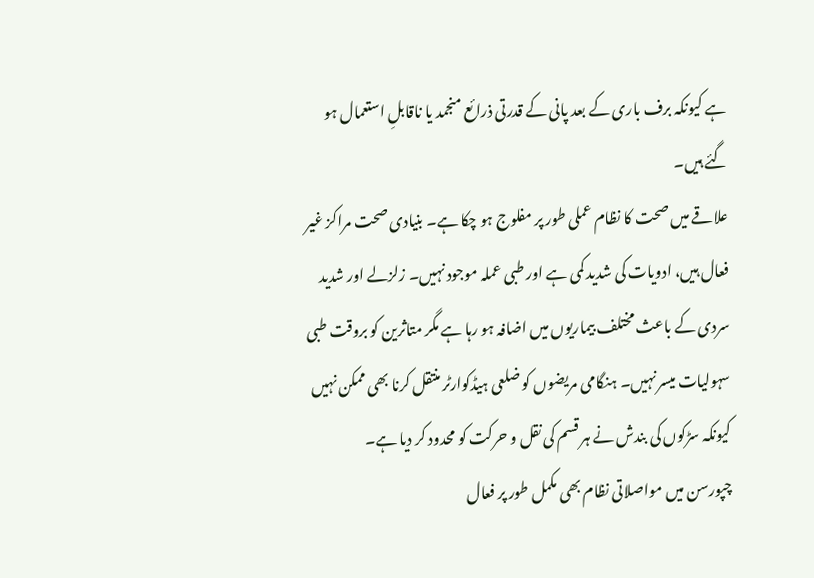ہے کیونکہ برف باری کے بعد پانی کے قدرتی ذرائع منجمد یا ناقابلِ استعمال ہو گئے ہیں۔
علاقے میں صحت کا نظام عملی طور پر مفلوج ہو چکا ہے۔ بنیادی صحت مراکز غیر فعال ہیں، ادویات کی شدید کمی ہے اور طبی عملہ موجود نہیں۔ زلزلے اور شدید سردی کے باعث مختلف بیماریوں میں اضافہ ہو رہا ہے مگر متاثرین کو بروقت طبی سہولیات میسر نہیں۔ ہنگامی مریضوں کو ضلعی ہیڈکوارٹر منتقل کرنا بھی ممکن نہیں کیونکہ سڑکوں کی بندش نے ہر قسم کی نقل و حرکت کو محدود کر دیا ہے۔
چپورسن میں مواصلاتی نظام بھی مکمل طور پر فعال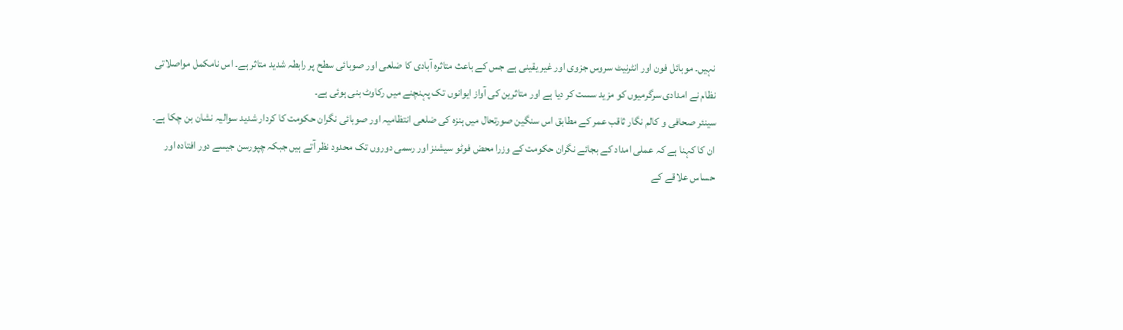نہیں۔ موبائل فون اور انٹرنیٹ سروس جزوی اور غیر یقینی ہے جس کے باعث متاثرہ آبادی کا ضلعی اور صوبائی سطح پر رابطہ شدید متاثر ہے۔ اس نامکمل مواصلاتی نظام نے امدادی سرگرمیوں کو مزید سست کر دیا ہے اور متاثرین کی آواز ایوانوں تک پہنچنے میں رکاوٹ بنی ہوئی ہے۔
سینئر صحافی و کالم نگار ثاقب عمر کے مطابق اس سنگین صورتحال میں ہنزہ کی ضلعی انتظامیہ اور صوبائی نگران حکومت کا کردار شدید سوالیہ نشان بن چکا ہے۔
ان کا کہنا ہے کہ عملی امداد کے بجائے نگران حکومت کے وزرا محض فوٹو سیشنز اور رسمی دوروں تک محدود نظر آتے ہیں جبکہ چپورسن جیسے دور افتادہ اور حساس علاقے کے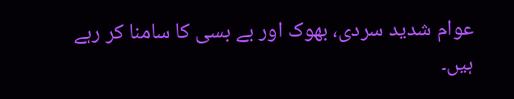عوام شدید سردی، بھوک اور بے بسی کا سامنا کر رہے ہیں۔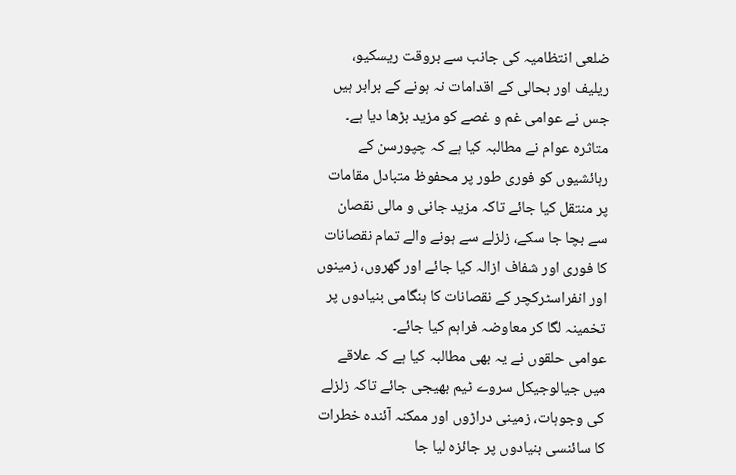ضلعی انتظامیہ کی جانب سے بروقت ریسکیو، ریلیف اور بحالی کے اقدامات نہ ہونے کے برابر ہیں جس نے عوامی غم و غصے کو مزید بڑھا دیا ہے۔
متاثرہ عوام نے مطالبہ کیا ہے کہ چپورسن کے رہائشیوں کو فوری طور پر محفوظ متبادل مقامات پر منتقل کیا جائے تاکہ مزید جانی و مالی نقصان سے بچا جا سکے، زلزلے سے ہونے والے تمام نقصانات کا فوری اور شفاف ازالہ کیا جائے اور گھروں، زمینوں اور انفراسٹرکچر کے نقصانات کا ہنگامی بنیادوں پر تخمینہ لگا کر معاوضہ فراہم کیا جائے۔
عوامی حلقوں نے یہ بھی مطالبہ کیا ہے کہ علاقے میں جیالوجیکل سروے ٹیم بھیجی جائے تاکہ زلزلے کی وجوہات، زمینی دراڑوں اور ممکنہ آئندہ خطرات کا سائنسی بنیادوں پر جائزہ لیا جا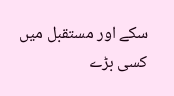سکے اور مستقبل میں کسی بڑے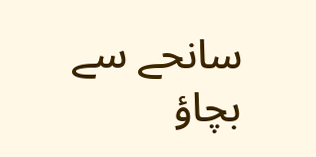سانحے سے بچاؤ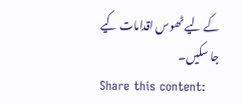کے لیے ٹھوس اقدامات کیے جا سکیں۔
Share this content: